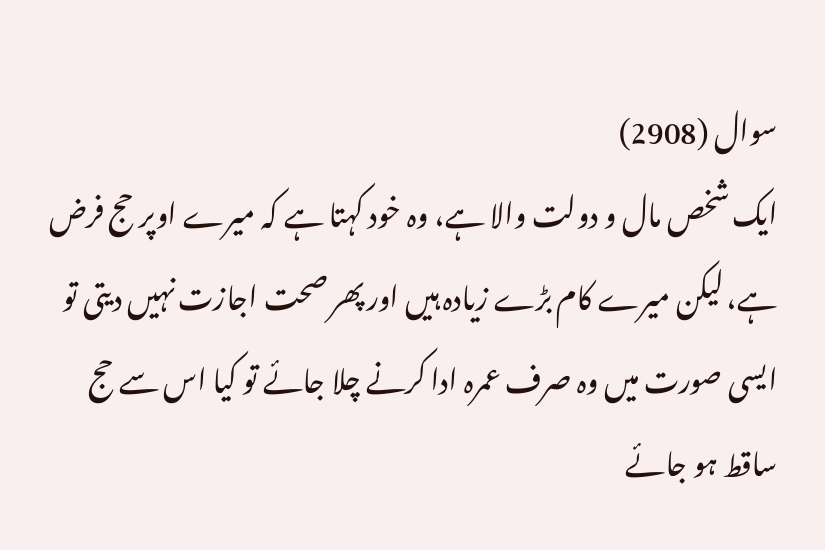سوال (2908)
ایک شخص مال و دولت والا ہے، وہ خود کہتا ہے کہ میرے اوپر حج فرض ہے، لیکن میرے کام بڑے زیادہ ہیں اور پھر صحت اجازت نہیں دیتی تو ایسی صورت میں وہ صرف عمرہ ادا کرنے چلا جائے تو کیا اس سے حج ساقط ہو جائے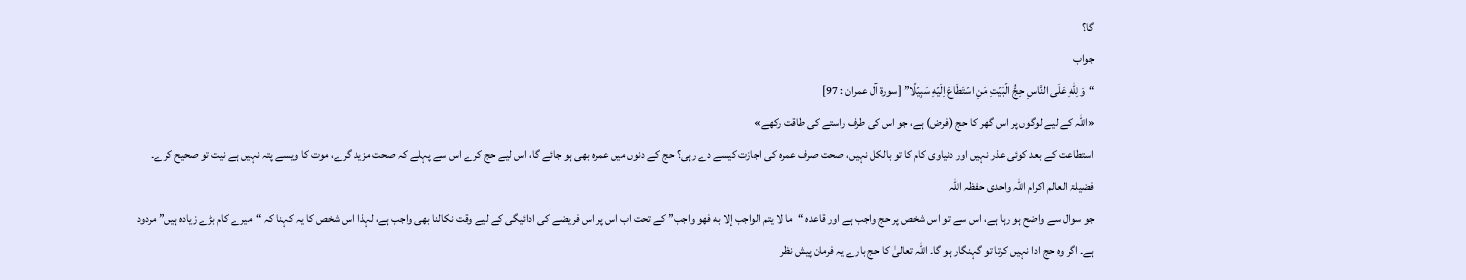گا؟
جواب
“وَ لِلّٰهِ عَلَى النَّاسِ حِجُّ الۡبَيۡتِ مَنِ اسۡتَطَاعَ اِلَيۡهِ سَبِيۡلًا” [سورة آل عمران : 97]
«اللہ کے لیے لوگوں پر اس گھر کا حج (فرض) ہے، جو اس کی طرف راستے کی طاقت رکھے»
استطاعت کے بعد کوئی عذر نہیں اور دنیاوی کام کا تو بالکل نہیں، صحت صرف عمرہ کی اجازت کیسے دے رہی؟ حج کے دنوں میں عمرہ بھی ہو جائے گا، اس لیے حج کرے اس سے پہلے کہ صحت مزید گرے، موت کا ویسے پتہ نہیں ہے نیت تو صحیح کرے۔
فضیلۃ العالم اکرام اللہ واحدی حفظہ اللہ
جو سوال سے واضح ہو رہا ہے، اس سے تو اس شخص پر حج واجب ہے اور قاعدہ “ما لا يتم الواجب إلا به فهو واجب” کے تحت اب اس پر اس فریضے کی ادائیگی کے لیے وقت نکالنا بھی واجب ہے، لہذا اس شخص کا یہ کہنا کہ “میرے کام بڑے زیادہ ہیں” مردود ہے۔ اگر وہ حج ادا نہیں کرتا تو گہنگار ہو گا۔ اللہ تعالیٰ کا حج بارے یہ فرمان پیش نظر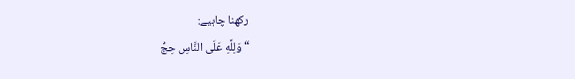رکھنا چاہیے:
“وَلِلَّهِ عَلَى النَّاسِ حِجُّ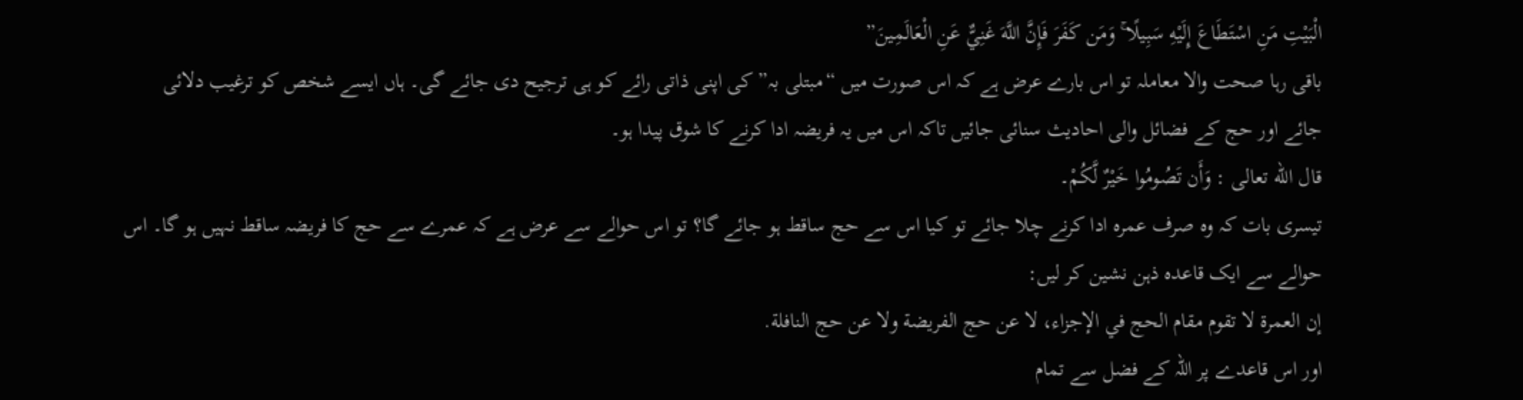الْبَيْتِ مَنِ اسْتَطَاعَ إِلَيْهِ سَبِيلًا ۚ وَمَن كَفَرَ فَإِنَّ اللَّهَ غَنِيٌّ عَنِ الْعَالَمِينَ”
باقی رہا صحت والا معاملہ تو اس بارے عرض ہے کہ اس صورت میں “مبتلی بہ” کی اپنی ذاتی رائے کو ہی ترجیح دی جائے گی۔ ہاں ایسے شخص کو ترغیب دلائی جائے اور حج کے فضائل والی احادیث سنائی جائیں تاکہ اس میں یہ فریضہ ادا کرنے کا شوق پیدا ہو۔
قال الله تعالى : وَأَن تَصُومُوا خَيْرٌ لَّكُمْ۔
تیسری بات کہ وہ صرف عمرہ ادا کرنے چلا جائے تو کیا اس سے حج ساقط ہو جائے گا؟ تو اس حوالے سے عرض ہے کہ عمرے سے حج کا فریضہ ساقط نہیں ہو گا۔ اس حوالے سے ایک قاعدہ ذہن نشین کر لیں:
إن العمرة لا تقوم مقام الحج في الإجزاء، لا عن حج الفريضة ولا عن حج النافلة.
اور اس قاعدے پر اللہ کے فضل سے تمام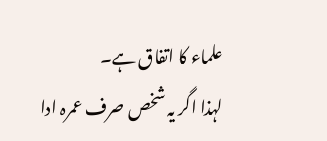علماء کا اتفاق ہے۔
لہذا اگر یہ شخص صرف عمرہ ادا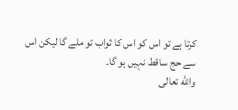کرتا ہے تو اس کو اس کا ثواب تو ملے گا لیکن اس سے حج ساقط نہیں ہو گا۔
والله تعالى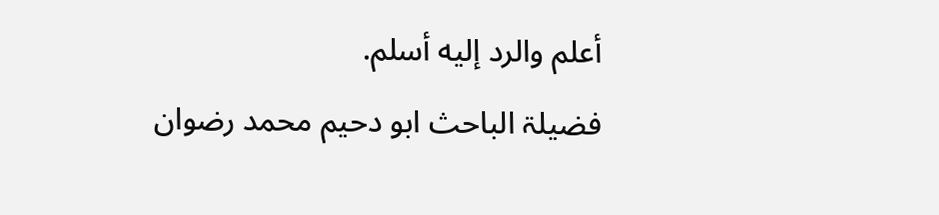أعلم والرد إليه أسلم.
فضیلۃ الباحث ابو دحیم محمد رضوان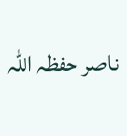ناصر حفظہ اللہ